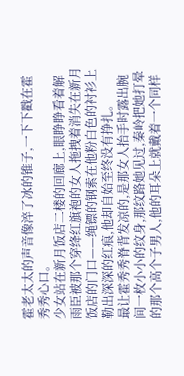霍老太太的声音像淬了冰的锥子,一下下戳在霍秀秀心口。
少女站在新月饭店二楼的回廊上,眼睁睁看着解雨臣被那个穿绛红旗袍的女人拖拽着消失在新月饭店的门口——绳镖的钢索在他粉白色的衬衫上勒出深深的红痕,他却自始至终没有挣扎。
最让霍秀秀脊背发凉的,是那女人抬手时露出腕间一枚小小的纹身,那纹路她见过,秦岭把她打晕的那个高个子男人,他的耳朵上就戴着一个同样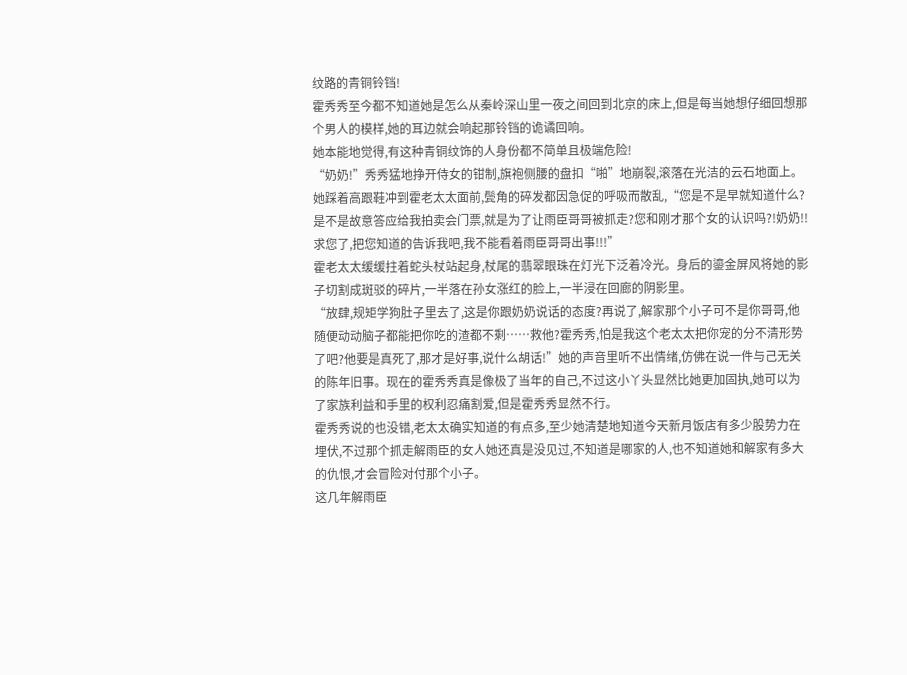纹路的青铜铃铛!
霍秀秀至今都不知道她是怎么从秦岭深山里一夜之间回到北京的床上,但是每当她想仔细回想那个男人的模样,她的耳边就会响起那铃铛的诡谲回响。
她本能地觉得,有这种青铜纹饰的人身份都不简单且极端危险!
“奶奶!”秀秀猛地挣开侍女的钳制,旗袍侧腰的盘扣“啪”地崩裂,滚落在光洁的云石地面上。
她踩着高跟鞋冲到霍老太太面前,鬓角的碎发都因急促的呼吸而散乱,“您是不是早就知道什么?是不是故意答应给我拍卖会门票,就是为了让雨臣哥哥被抓走?您和刚才那个女的认识吗?!奶奶!!求您了,把您知道的告诉我吧,我不能看着雨臣哥哥出事!!!”
霍老太太缓缓拄着蛇头杖站起身,杖尾的翡翠眼珠在灯光下泛着冷光。身后的鎏金屏风将她的影子切割成斑驳的碎片,一半落在孙女涨红的脸上,一半浸在回廊的阴影里。
“放肆,规矩学狗肚子里去了,这是你跟奶奶说话的态度?再说了,解家那个小子可不是你哥哥,他随便动动脑子都能把你吃的渣都不剩……救他?霍秀秀,怕是我这个老太太把你宠的分不清形势了吧?他要是真死了,那才是好事,说什么胡话!”她的声音里听不出情绪,仿佛在说一件与己无关的陈年旧事。现在的霍秀秀真是像极了当年的自己,不过这小丫头显然比她更加固执,她可以为了家族利益和手里的权利忍痛割爱,但是霍秀秀显然不行。
霍秀秀说的也没错,老太太确实知道的有点多,至少她清楚地知道今天新月饭店有多少股势力在埋伏,不过那个抓走解雨臣的女人她还真是没见过,不知道是哪家的人,也不知道她和解家有多大的仇恨,才会冒险对付那个小子。
这几年解雨臣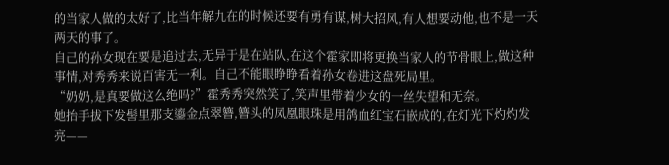的当家人做的太好了,比当年解九在的时候还要有勇有谋,树大招风,有人想要动他,也不是一天两天的事了。
自己的孙女现在要是追过去,无异于是在站队,在这个霍家即将更换当家人的节骨眼上,做这种事情,对秀秀来说百害无一利。自己不能眼睁睁看着孙女卷进这盘死局里。
“奶奶,是真要做这么绝吗?”霍秀秀突然笑了,笑声里带着少女的一丝失望和无奈。
她抬手拔下发髻里那支鎏金点翠簪,簪头的凤凰眼珠是用鸽血红宝石嵌成的,在灯光下灼灼发亮——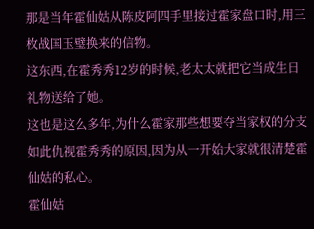那是当年霍仙姑从陈皮阿四手里接过霍家盘口时,用三枚战国玉璧换来的信物。
这东西,在霍秀秀12岁的时候,老太太就把它当成生日礼物送给了她。
这也是这么多年,为什么霍家那些想要夺当家权的分支如此仇视霍秀秀的原因,因为从一开始大家就很清楚霍仙姑的私心。
霍仙姑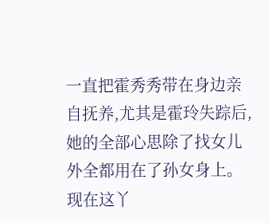一直把霍秀秀带在身边亲自抚养,尤其是霍玲失踪后,她的全部心思除了找女儿外全都用在了孙女身上。现在这丫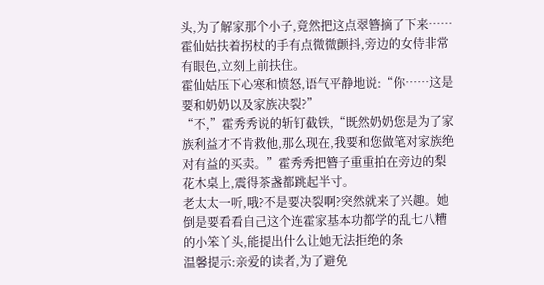头,为了解家那个小子,竟然把这点翠簪摘了下来……
霍仙姑扶着拐杖的手有点微微颤抖,旁边的女侍非常有眼色,立刻上前扶住。
霍仙姑压下心寒和愤怒,语气平静地说:“你……这是要和奶奶以及家族决裂?”
“不,”霍秀秀说的斩钉截铁,“既然奶奶您是为了家族利益才不肯救他,那么现在,我要和您做笔对家族绝对有益的买卖。”霍秀秀把簪子重重拍在旁边的梨花木桌上,震得茶盏都跳起半寸。
老太太一听,哦?不是要决裂啊?突然就来了兴趣。她倒是要看看自己这个连霍家基本功都学的乱七八糟的小笨丫头,能提出什么让她无法拒绝的条
温馨提示:亲爱的读者,为了避免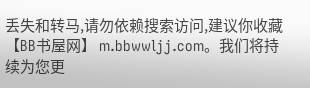丢失和转马,请勿依赖搜索访问,建议你收藏【BB书屋网】 m.bbwwljj.com。我们将持续为您更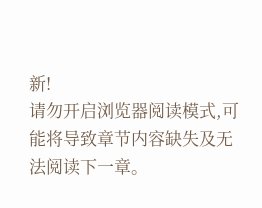新!
请勿开启浏览器阅读模式,可能将导致章节内容缺失及无法阅读下一章。